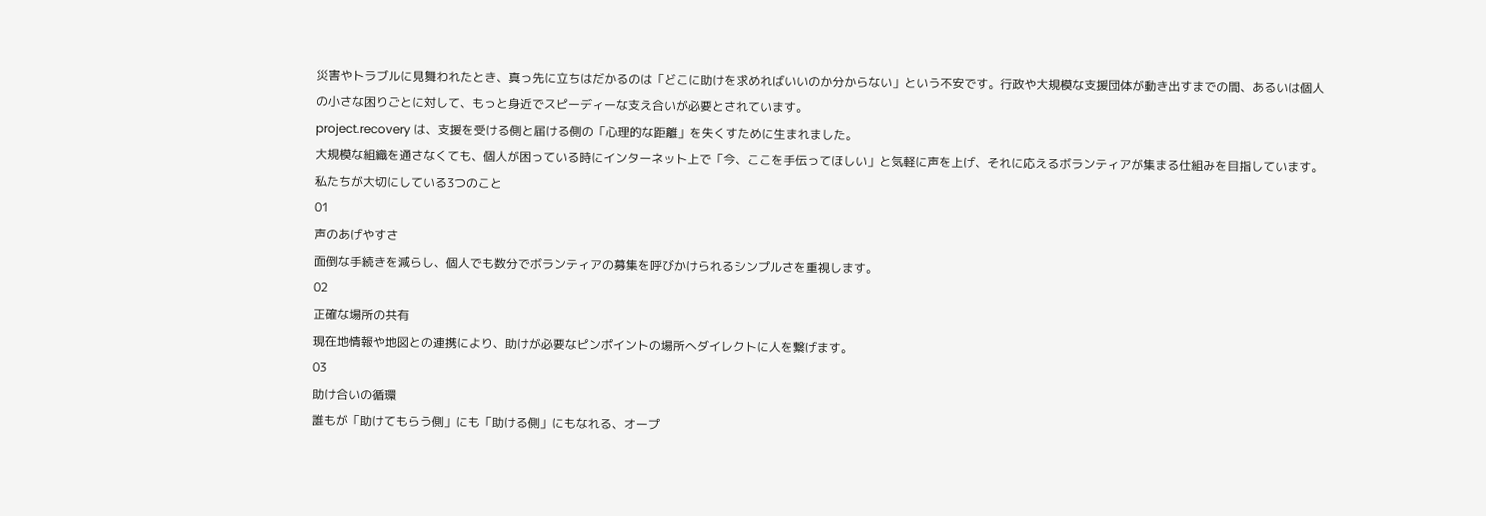災害やトラブルに見舞われたとき、真っ先に立ちはだかるのは「どこに助けを求めればいいのか分からない」という不安です。行政や大規模な支援団体が動き出すまでの間、あるいは個人の小さな困りごとに対して、もっと身近でスピーディーな支え合いが必要とされています。
project.recovery は、支援を受ける側と届ける側の「心理的な距離」を失くすために生まれました。
大規模な組織を通さなくても、個人が困っている時にインターネット上で「今、ここを手伝ってほしい」と気軽に声を上げ、それに応えるボランティアが集まる仕組みを目指しています。
私たちが大切にしている3つのこと
01
声のあげやすさ
面倒な手続きを減らし、個人でも数分でボランティアの募集を呼びかけられるシンプルさを重視します。
02
正確な場所の共有
現在地情報や地図との連携により、助けが必要なピンポイントの場所へダイレクトに人を繋げます。
03
助け合いの循環
誰もが「助けてもらう側」にも「助ける側」にもなれる、オープ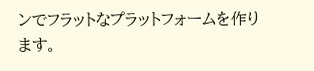ンでフラットなプラットフォームを作ります。